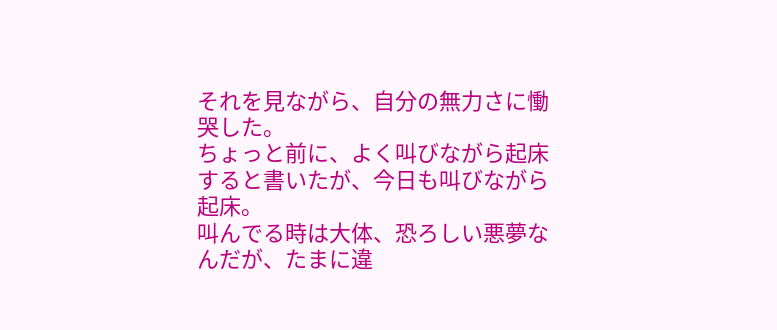それを見ながら、自分の無力さに慟哭した。
ちょっと前に、よく叫びながら起床すると書いたが、今日も叫びながら起床。
叫んでる時は大体、恐ろしい悪夢なんだが、たまに違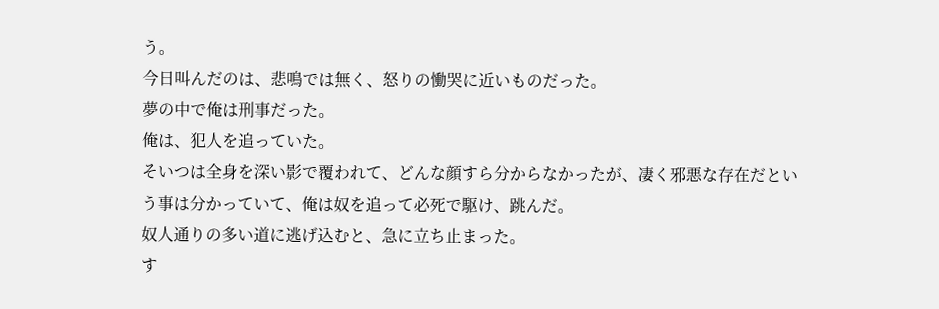う。
今日叫んだのは、悲鳴では無く、怒りの慟哭に近いものだった。
夢の中で俺は刑事だった。
俺は、犯人を追っていた。
そいつは全身を深い影で覆われて、どんな顔すら分からなかったが、凄く邪悪な存在だという事は分かっていて、俺は奴を追って必死で駆け、跳んだ。
奴人通りの多い道に逃げ込むと、急に立ち止まった。
す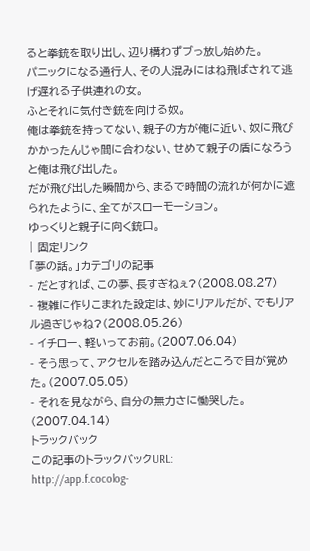ると拳銃を取り出し、辺り構わずブっ放し始めた。
パニックになる通行人、その人混みにはね飛ばされて逃げ遅れる子供連れの女。
ふとそれに気付き銃を向ける奴。
俺は拳銃を持ってない、親子の方が俺に近い、奴に飛びかかったんじゃ間に合わない、せめて親子の盾になろうと俺は飛び出した。
だが飛び出した瞬間から、まるで時間の流れが何かに遮られたように、全てがスローモーション。
ゆっくりと親子に向く銃口。
| 固定リンク
「夢の話。」カテゴリの記事
- だとすれば、この夢、長すぎねぇ?(2008.08.27)
- 複雑に作りこまれた設定は、妙にリアルだが、でもリアル過ぎじゃね?(2008.05.26)
- イチロー、軽いってお前。(2007.06.04)
- そう思って、アクセルを踏み込んだところで目が覚めた。(2007.05.05)
- それを見ながら、自分の無力さに慟哭した。(2007.04.14)
トラックバック
この記事のトラックバックURL:
http://app.f.cocolog-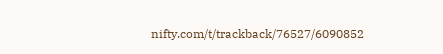nifty.com/t/trackback/76527/6090852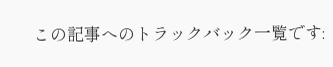この記事へのトラックバック一覧です: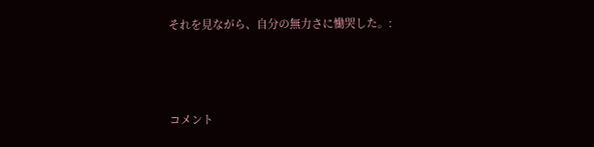それを見ながら、自分の無力さに慟哭した。:



コメント